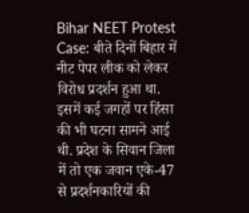Bihar NEET Protest Case: बीते दिनों बिहार में नीट पेपर लीक को लेकर विरोध प्रदर्शन हुआ था. इसमें कई जगहों पर हिंसा की भी घटना सामने आई थी. प्रदेश के सिवान जिला में तो एक जवान एके-47 से प्रदर्शनकारियों की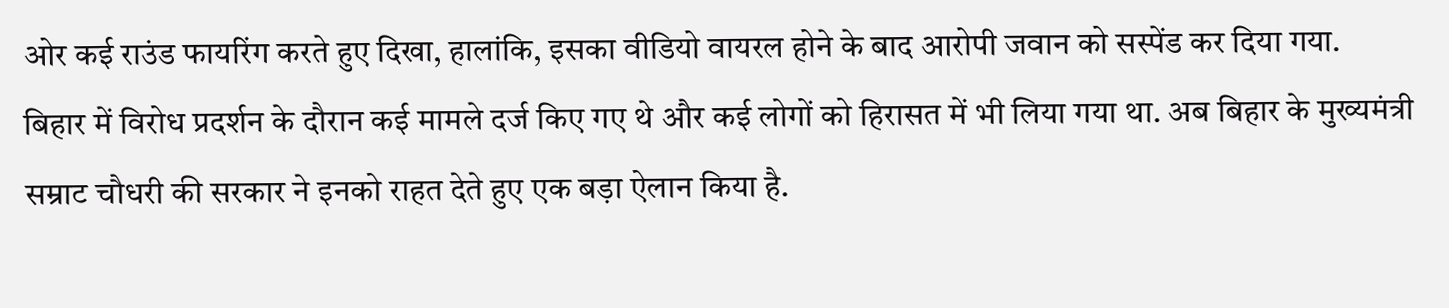ओर कई राउंड फायरिंग करते हुए दिखा, हालांकि, इसका वीडियो वायरल होने के बाद आरोपी जवान को सस्पेंड कर दिया गया.
बिहार में विरोध प्रदर्शन के दौरान कई मामले दर्ज किए गए थे और कई लोगों को हिरासत में भी लिया गया था. अब बिहार के मुख्यमंत्री सम्राट चौधरी की सरकार ने इनको राहत देते हुए एक बड़ा ऐलान किया है.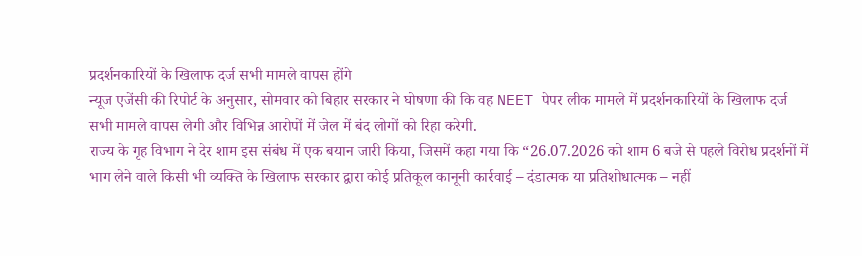प्रदर्शनकारियों के खिलाफ दर्ज सभी मामले वापस होंगे
न्यूज एजेंसी की रिपोर्ट के अनुसार, सोमवार को बिहार सरकार ने घोषणा की कि वह NEET पेपर लीक मामले में प्रदर्शनकारियों के खिलाफ दर्ज सभी मामले वापस लेगी और विभिन्न आरोपों में जेल में बंद लोगों को रिहा करेगी.
राज्य के गृह विभाग ने देर शाम इस संबंध में एक बयान जारी किया, जिसमें कहा गया कि “26.07.2026 को शाम 6 बजे से पहले विरोध प्रदर्शनों में भाग लेने वाले किसी भी व्यक्ति के खिलाफ सरकार द्वारा कोई प्रतिकूल कानूनी कार्रवाई – दंडात्मक या प्रतिशोधात्मक – नहीं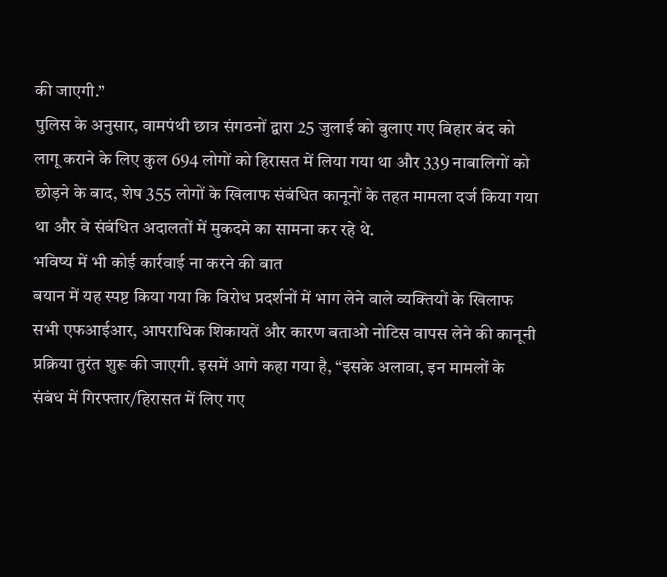की जाएगी.”
पुलिस के अनुसार, वामपंथी छात्र संगठनों द्वारा 25 जुलाई को बुलाए गए बिहार बंद को लागू कराने के लिए कुल 694 लोगों को हिरासत में लिया गया था और 339 नाबालिगों को छोड़ने के बाद, शेष 355 लोगों के खिलाफ संबंधित कानूनों के तहत मामला दर्ज किया गया था और वे संबंधित अदालतों में मुकदमे का सामना कर रहे थे.
भविष्य में भी कोई कार्रवाई ना करने की बात
बयान में यह स्पष्ट किया गया कि विरोध प्रदर्शनों में भाग लेने वाले व्यक्तियों के खिलाफ सभी एफआईआर, आपराधिक शिकायतें और कारण बताओ नोटिस वापस लेने की कानूनी प्रक्रिया तुरंत शुरू की जाएगी. इसमें आगे कहा गया है, “इसके अलावा, इन मामलों के संबंध में गिरफ्तार/हिरासत में लिए गए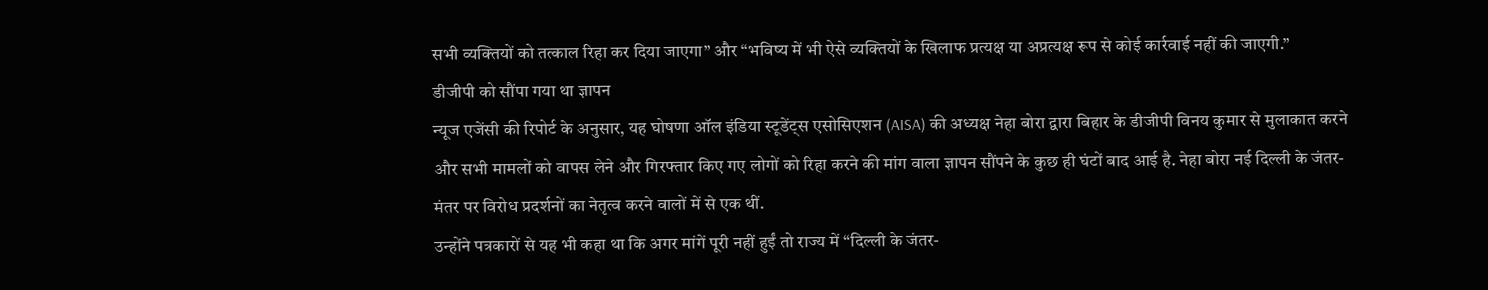सभी व्यक्तियों को तत्काल रिहा कर दिया जाएगा” और “भविष्य में भी ऐसे व्यक्तियों के खिलाफ प्रत्यक्ष या अप्रत्यक्ष रूप से कोई कार्रवाई नहीं की जाएगी.”
डीजीपी को सौंपा गया था ज्ञापन
न्यूज एजेंसी की रिपोर्ट के अनुसार, यह घोषणा ऑल इंडिया स्टूडेंट्स एसोसिएशन (AISA) की अध्यक्ष नेहा बोरा द्वारा बिहार के डीजीपी विनय कुमार से मुलाकात करने और सभी मामलों को वापस लेने और गिरफ्तार किए गए लोगों को रिहा करने की मांग वाला ज्ञापन सौंपने के कुछ ही घंटों बाद आई है. नेहा बोरा नई दिल्ली के जंतर-मंतर पर विरोध प्रदर्शनों का नेतृत्व करने वालों में से एक थीं.
उन्होंने पत्रकारों से यह भी कहा था कि अगर मांगें पूरी नहीं हुईं तो राज्य में “दिल्ली के जंतर-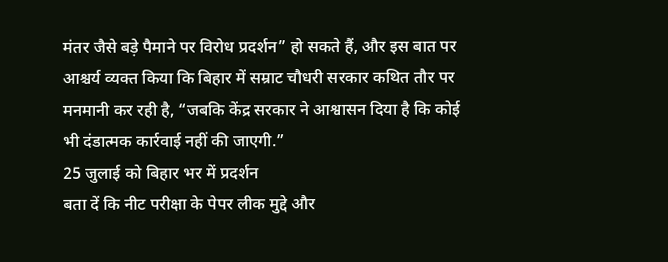मंतर जैसे बड़े पैमाने पर विरोध प्रदर्शन” हो सकते हैं, और इस बात पर आश्चर्य व्यक्त किया कि बिहार में सम्राट चौधरी सरकार कथित तौर पर मनमानी कर रही है, “जबकि केंद्र सरकार ने आश्वासन दिया है कि कोई भी दंडात्मक कार्रवाई नहीं की जाएगी.”
25 जुलाई को बिहार भर में प्रदर्शन
बता दें कि नीट परीक्षा के पेपर लीक मुद्दे और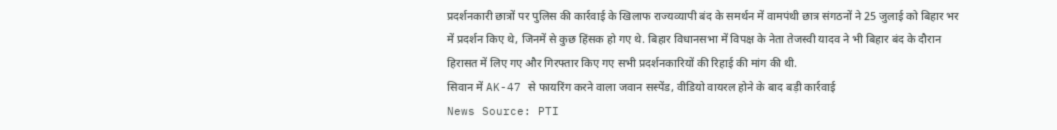प्रदर्शनकारी छात्रों पर पुलिस की कार्रवाई के खिलाफ राज्यव्यापी बंद के समर्थन में वामपंथी छात्र संगठनों ने 25 जुलाई को बिहार भर में प्रदर्शन किए थे, जिनमें से कुछ हिंसक हो गए थे. बिहार विधानसभा में विपक्ष के नेता तेजस्वी यादव ने भी बिहार बंद के दौरान हिरासत में लिए गए और गिरफ्तार किए गए सभी प्रदर्शनकारियों की रिहाई की मांग की थी.
सिवान में AK-47 से फायरिंग करने वाला जवान सस्पेंड, वीडियो वायरल होने के बाद बड़ी कार्रवाई
News Source: PTI